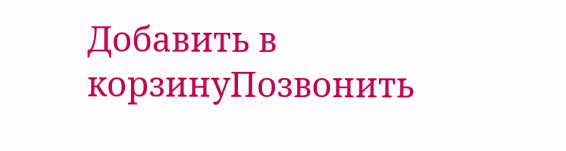Добавить в корзинуПозвонить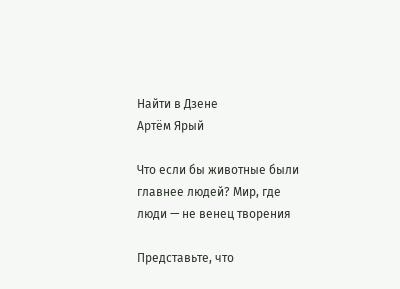Найти в Дзене
Артём Ярый

Что если бы животные были главнее людей? Мир, где люди — не венец творения

Представьте, что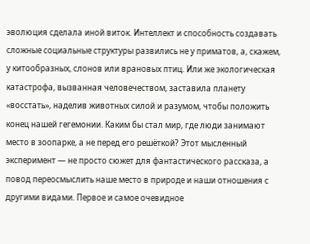эволюция сделала иной виток. Интеллект и способность создавать сложные социальные структуры развились не у приматов, а, скажем, у китообразных, слонов или врановых птиц. Или же экологическая катастрофа, вызванная человечеством, заставила планету «восстать», наделив животных силой и разумом, чтобы положить конец нашей гегемонии. Каким бы стал мир, где люди занимают место в зоопарке, а не перед его решёткой? Этот мысленный эксперимент — не просто сюжет для фантастического рассказа, а повод переосмыслить наше место в природе и наши отношения с другими видами. Первое и самое очевидное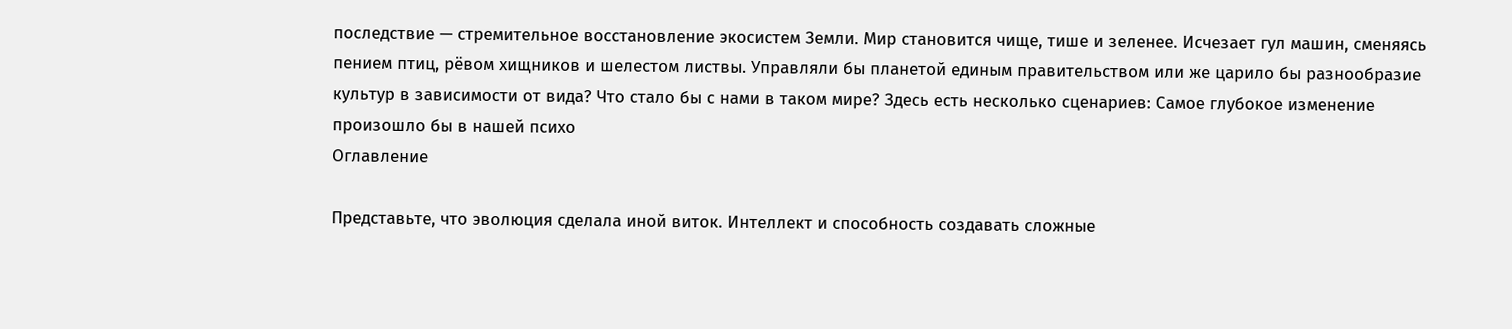последствие — стремительное восстановление экосистем Земли. Мир становится чище, тише и зеленее. Исчезает гул машин, сменяясь пением птиц, рёвом хищников и шелестом листвы. Управляли бы планетой единым правительством или же царило бы разнообразие культур в зависимости от вида? Что стало бы с нами в таком мире? Здесь есть несколько сценариев: Самое глубокое изменение произошло бы в нашей психо
Оглавление

Представьте, что эволюция сделала иной виток. Интеллект и способность создавать сложные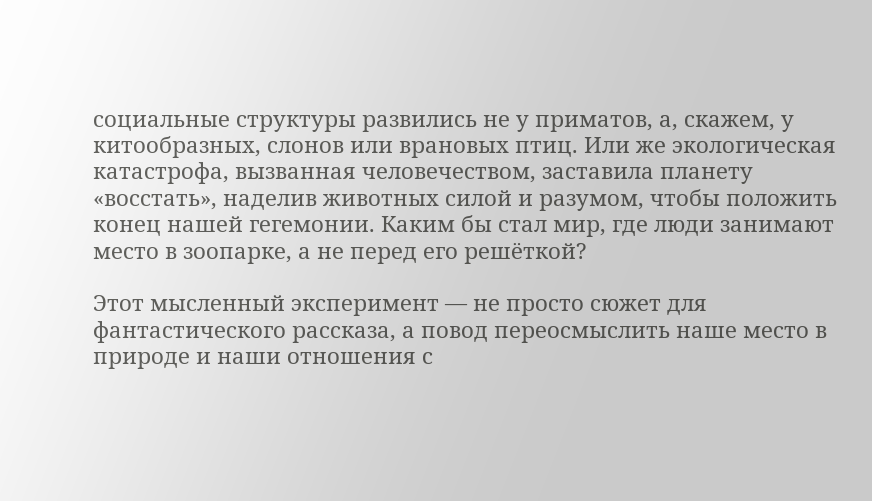социальные структуры развились не у приматов, а, скажем, у китообразных, слонов или врановых птиц. Или же экологическая катастрофа, вызванная человечеством, заставила планету «восстать», наделив животных силой и разумом, чтобы положить конец нашей гегемонии. Каким бы стал мир, где люди занимают место в зоопарке, а не перед его решёткой?

Этот мысленный эксперимент — не просто сюжет для фантастического рассказа, а повод переосмыслить наше место в природе и наши отношения с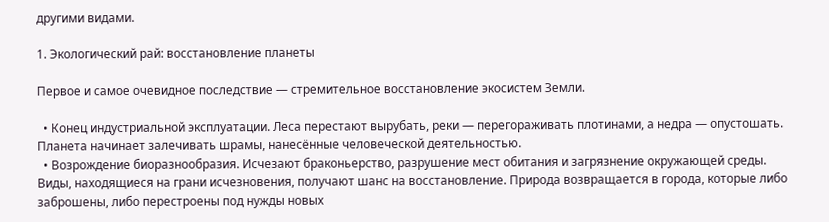другими видами.

1. Экологический рай: восстановление планеты

Первое и самое очевидное последствие — стремительное восстановление экосистем Земли.

  • Конец индустриальной эксплуатации. Леса перестают вырубать, реки — перегораживать плотинами, а недра — опустошать. Планета начинает залечивать шрамы, нанесённые человеческой деятельностью.
  • Возрождение биоразнообразия. Исчезают браконьерство, разрушение мест обитания и загрязнение окружающей среды. Виды, находящиеся на грани исчезновения, получают шанс на восстановление. Природа возвращается в города, которые либо заброшены, либо перестроены под нужды новых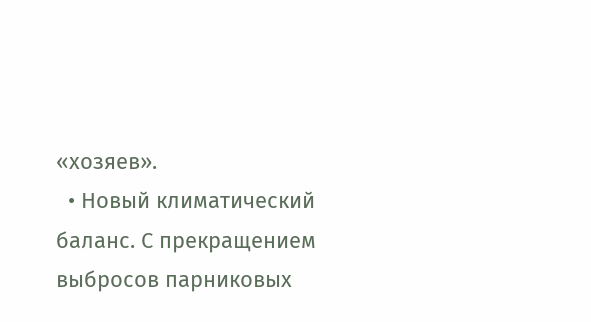«хозяев».
  • Новый климатический баланс. С прекращением выбросов парниковых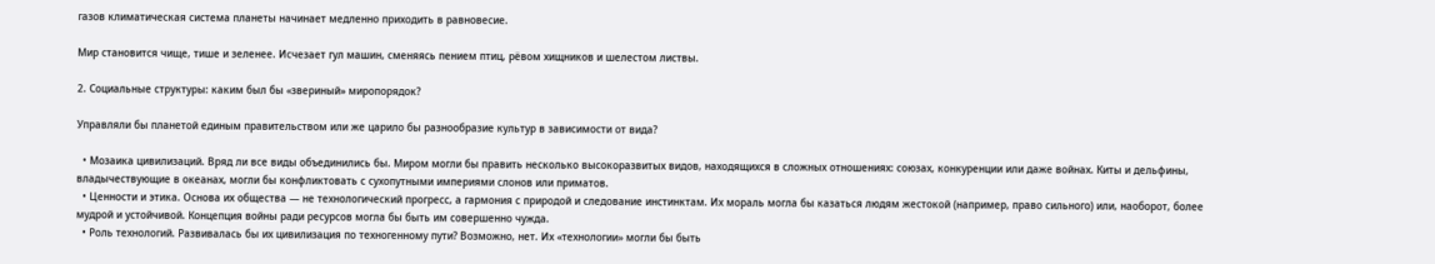газов климатическая система планеты начинает медленно приходить в равновесие.

Мир становится чище, тише и зеленее. Исчезает гул машин, сменяясь пением птиц, рёвом хищников и шелестом листвы.

2. Социальные структуры: каким был бы «звериный» миропорядок?

Управляли бы планетой единым правительством или же царило бы разнообразие культур в зависимости от вида?

  • Мозаика цивилизаций. Вряд ли все виды объединились бы. Миром могли бы править несколько высокоразвитых видов, находящихся в сложных отношениях: союзах, конкуренции или даже войнах. Киты и дельфины, владычествующие в океанах, могли бы конфликтовать с сухопутными империями слонов или приматов.
  • Ценности и этика. Основа их общества — не технологический прогресс, а гармония с природой и следование инстинктам. Их мораль могла бы казаться людям жестокой (например, право сильного) или, наоборот, более мудрой и устойчивой. Концепция войны ради ресурсов могла бы быть им совершенно чужда.
  • Роль технологий. Развивалась бы их цивилизация по техногенному пути? Возможно, нет. Их «технологии» могли бы быть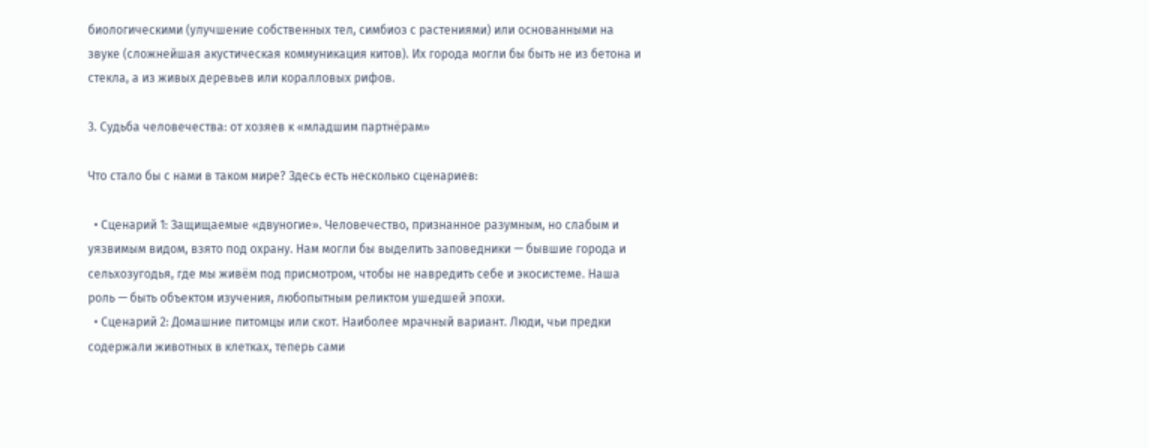биологическими (улучшение собственных тел, симбиоз с растениями) или основанными на звуке (сложнейшая акустическая коммуникация китов). Их города могли бы быть не из бетона и стекла, а из живых деревьев или коралловых рифов.

3. Судьба человечества: от хозяев к «младшим партнёрам»

Что стало бы с нами в таком мире? Здесь есть несколько сценариев:

  • Сценарий 1: Защищаемые «двуногие». Человечество, признанное разумным, но слабым и уязвимым видом, взято под охрану. Нам могли бы выделить заповедники — бывшие города и сельхозугодья, где мы живём под присмотром, чтобы не навредить себе и экосистеме. Наша роль — быть объектом изучения, любопытным реликтом ушедшей эпохи.
  • Сценарий 2: Домашние питомцы или скот. Наиболее мрачный вариант. Люди, чьи предки содержали животных в клетках, теперь сами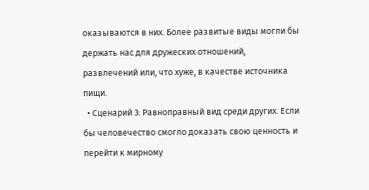оказываются в них. Более развитые виды могли бы держать нас для дружеских отношений, развлечений или, что хуже, в качестве источника пищи.
  • Сценарий 3: Равноправный вид среди других. Если бы человечество смогло доказать свою ценность и перейти к мирному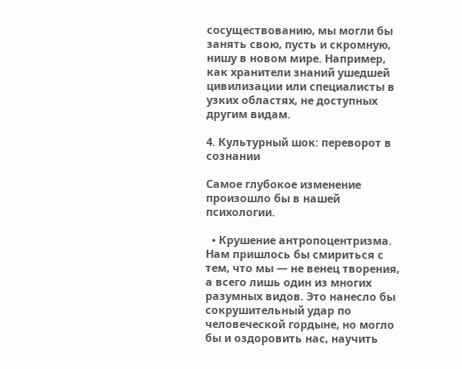сосуществованию, мы могли бы занять свою, пусть и скромную, нишу в новом мире. Например, как хранители знаний ушедшей цивилизации или специалисты в узких областях, не доступных другим видам.

4. Культурный шок: переворот в сознании

Самое глубокое изменение произошло бы в нашей психологии.

  • Крушение антропоцентризма. Нам пришлось бы смириться с тем, что мы — не венец творения, а всего лишь один из многих разумных видов. Это нанесло бы сокрушительный удар по человеческой гордыне, но могло бы и оздоровить нас, научить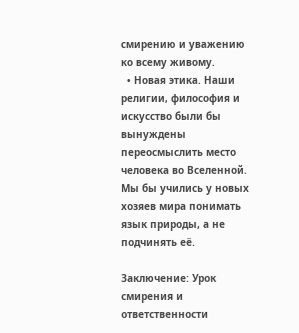смирению и уважению ко всему живому.
  • Новая этика. Наши религии, философия и искусство были бы вынуждены переосмыслить место человека во Вселенной. Мы бы учились у новых хозяев мира понимать язык природы, а не подчинять её.

Заключение: Урок смирения и ответственности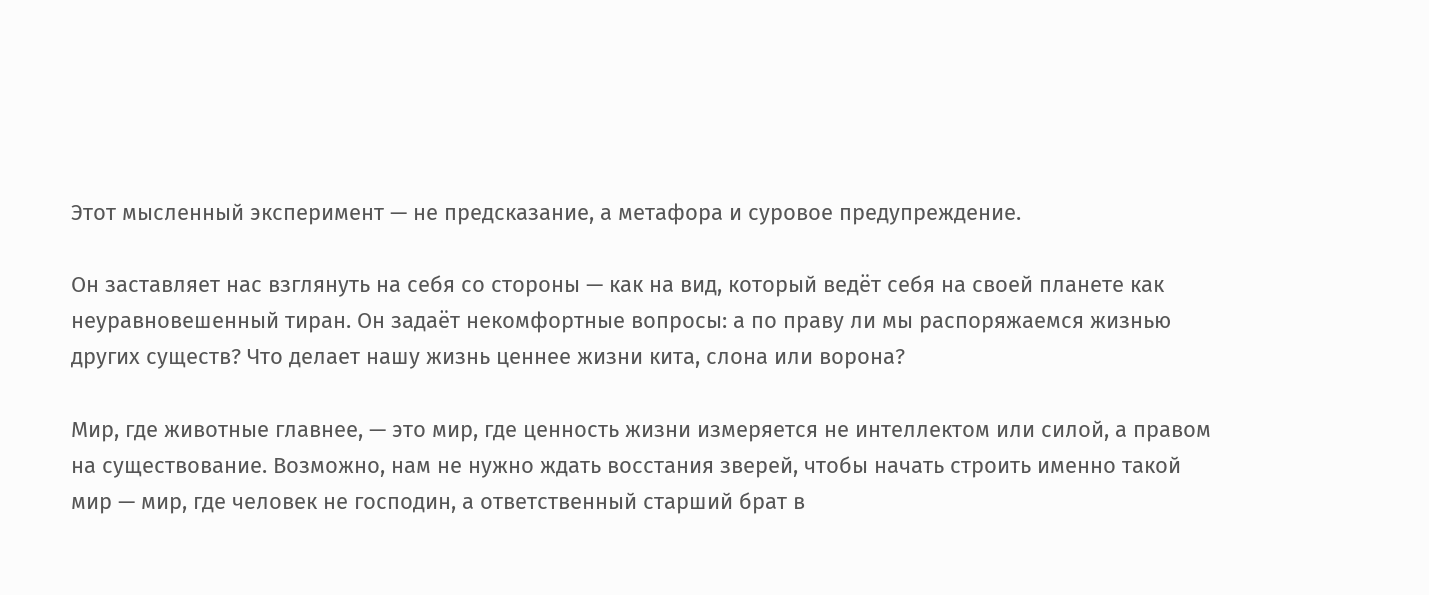Этот мысленный эксперимент — не предсказание, а метафора и суровое предупреждение.

Он заставляет нас взглянуть на себя со стороны — как на вид, который ведёт себя на своей планете как неуравновешенный тиран. Он задаёт некомфортные вопросы: а по праву ли мы распоряжаемся жизнью других существ? Что делает нашу жизнь ценнее жизни кита, слона или ворона?

Мир, где животные главнее, — это мир, где ценность жизни измеряется не интеллектом или силой, а правом на существование. Возможно, нам не нужно ждать восстания зверей, чтобы начать строить именно такой мир — мир, где человек не господин, а ответственный старший брат в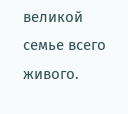великой семье всего живого.